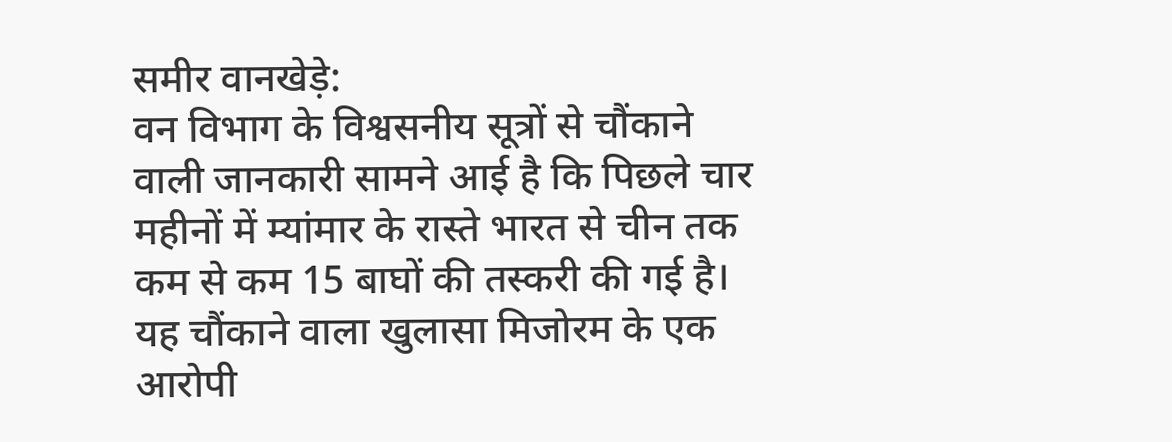समीर वानखेड़े:
वन विभाग के विश्वसनीय सूत्रों से चौंकाने वाली जानकारी सामने आई है कि पिछले चार महीनों में म्यांमार के रास्ते भारत से चीन तक कम से कम 15 बाघों की तस्करी की गई है। यह चौंकाने वाला खुलासा मिजोरम के एक आरोपी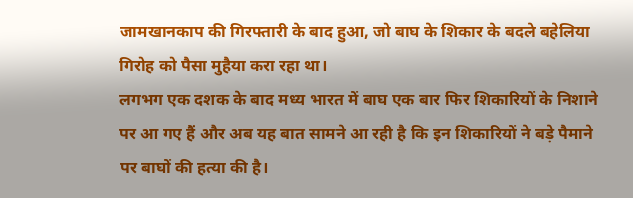जामखानकाप की गिरफ्तारी के बाद हुआ, जो बाघ के शिकार के बदले बहेलिया गिरोह को पैसा मुहैया करा रहा था।
लगभग एक दशक के बाद मध्य भारत में बाघ एक बार फिर शिकारियों के निशाने पर आ गए हैं और अब यह बात सामने आ रही है कि इन शिकारियों ने बड़े पैमाने पर बाघों की हत्या की है।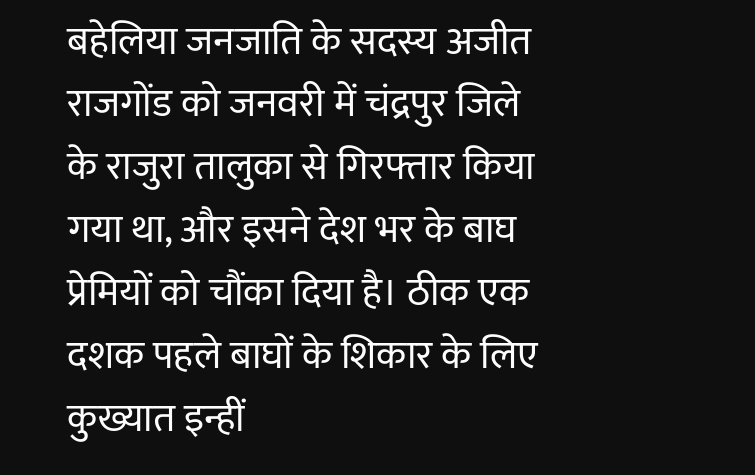बहेलिया जनजाति के सदस्य अजीत राजगोंड को जनवरी में चंद्रपुर जिले के राजुरा तालुका से गिरफ्तार किया गया था, और इसने देश भर के बाघ प्रेमियों को चौंका दिया है। ठीक एक दशक पहले बाघों के शिकार के लिए कुख्यात इन्हीं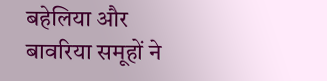बहेलिया और बावरिया समूहों ने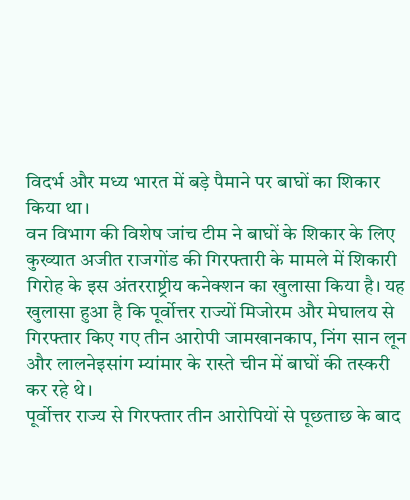विदर्भ और मध्य भारत में बड़े पैमाने पर बाघों का शिकार किया था।
वन विभाग की विशेष जांच टीम ने बाघों के शिकार के लिए कुख्यात अजीत राजगोंड की गिरफ्तारी के मामले में शिकारी गिरोह के इस अंतरराष्ट्रीय कनेक्शन का खुलासा किया है। यह खुलासा हुआ है कि पूर्वोत्तर राज्यों मिजोरम और मेघालय से गिरफ्तार किए गए तीन आरोपी जामखानकाप, निंग सान लून और लालनेइसांग म्यांमार के रास्ते चीन में बाघों की तस्करी कर रहे थे।
पूर्वोत्तर राज्य से गिरफ्तार तीन आरोपियों से पूछताछ के बाद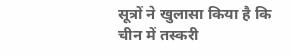सूत्रों ने खुलासा किया है कि चीन में तस्करी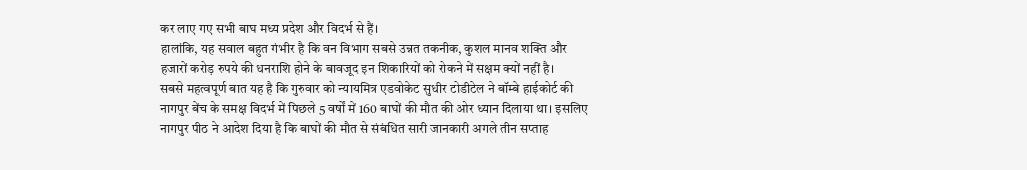कर लाए गए सभी बाघ मध्य प्रदेश और विदर्भ से हैं।
हालांकि, यह सवाल बहुत गंभीर है कि वन विभाग सबसे उन्नत तकनीक, कुशल मानव शक्ति और हजारों करोड़ रुपये की धनराशि होने के बावजूद इन शिकारियों को रोकने में सक्षम क्यों नहीं है।
सबसे महत्वपूर्ण बात यह है कि गुरुवार को न्यायमित्र एडवोकेट सुधीर टोडीटेल ने बॉम्बे हाईकोर्ट की नागपुर बेंच के समक्ष विदर्भ में पिछले 5 वर्षों में 160 बाघों की मौत की ओर ध्यान दिलाया था। इसलिए नागपुर पीठ ने आदेश दिया है कि बाघों की मौत से संबंधित सारी जानकारी अगले तीन सप्ताह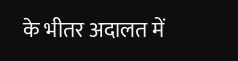के भीतर अदालत में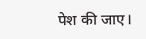पेश की जाए।